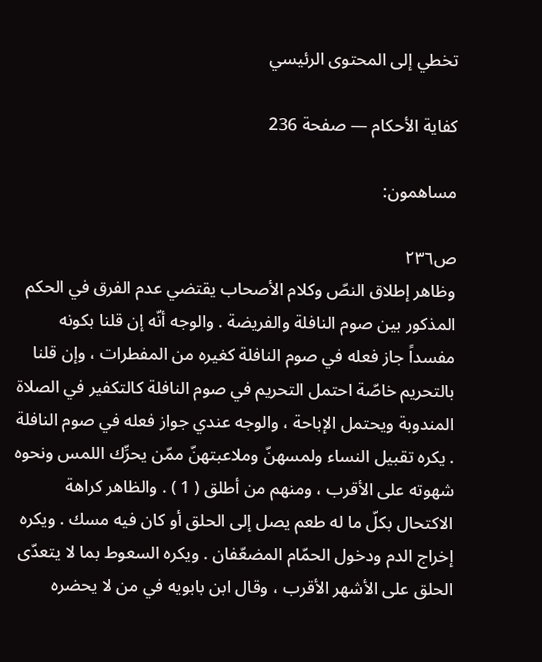تخطي إلى المحتوى الرئيسي

كفاية الأحكام — صفحة 236

مساهمون:

ص٢٣٦
وظاهر إطلاق النصّ وكلام الأصحاب يقتضي عدم الفرق في الحكم المذكور بين صوم النافلة والفريضة . والوجه أنّه إن قلنا بكونه مفسداً جاز فعله في صوم النافلة كغيره من المفطرات ، وإن قلنا بالتحريم خاصّة احتمل التحريم في صوم النافلة كالتكفير في الصلاة المندوبة ويحتمل الإباحة ، والوجه عندي جواز فعله في صوم النافلة . يكره تقبيل النساء ولمسهنّ وملاعبتهنّ ممّن يحرِّك اللمس ونحوه شهوته على الأقرب ، ومنهم من أطلق ( 1 ) . والظاهر كراهة الاكتحال بكلّ ما له طعم يصل إلى الحلق أو كان فيه مسك . ويكره إخراج الدم ودخول الحمّام المضعّفان . ويكره السعوط بما لا يتعدّى الحلق على الأشهر الأقرب ، وقال ابن بابويه في من لا يحضره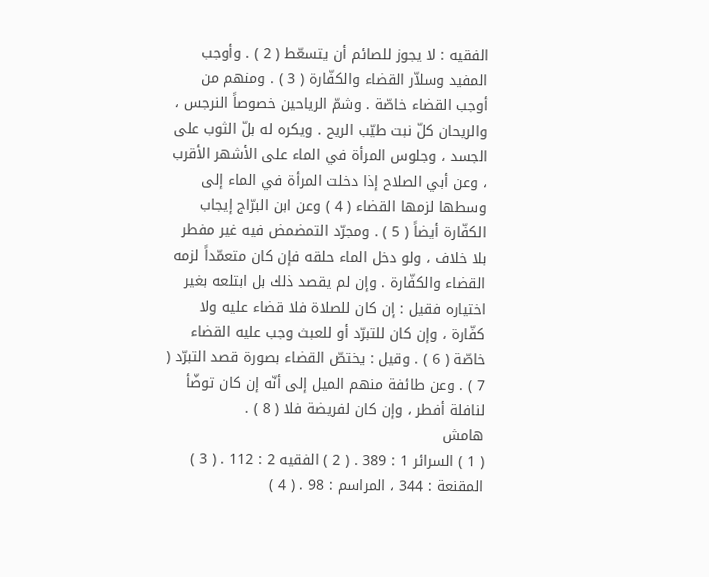الفقيه : لا يجوز للصائم أن يتسعّط ( 2 ) . وأوجب المفيد وسلاّر القضاء والكفّارة ( 3 ) . ومنهم من أوجب القضاء خاصّة . وشمّ الرياحين خصوصاً النرجس ، والريحان كلّ نبت طيّب الريح . ويكره له بلّ الثوب على الجسد ، وجلوس المرأة في الماء على الأشهر الأقرب ، وعن أبي الصلاح إذا دخلت المرأة في الماء إلى وسطها لزمها القضاء ( 4 ) وعن ابن البرّاج إيجاب الكفّارة أيضاً ( 5 ) . ومجرّد التمضمض فيه غير مفطر بلا خلاف ، ولو دخل الماء حلقه فإن كان متعمّداً لزمه القضاء والكفّارة . وإن لم يقصد ذلك بل ابتلعه بغير اختياره فقيل : إن كان للصلاة فلا قضاء عليه ولا كفّارة ، وإن كان للتبرّد أو للعبث وجب عليه القضاء خاصّة ( 6 ) . وقيل : يختصّ القضاء بصورة قصد التبرّد ( 7 ) . وعن طائفة منهم الميل إلى أنّه إن كان توضّأ لنافلة أفطر ، وإن كان لفريضة فلا ( 8 ) .
هامش
( 1 ) السرائر 1 : 389 . ( 2 ) الفقيه 2 : 112 . ( 3 ) المقنعة : 344 ، المراسم : 98 . ( 4 )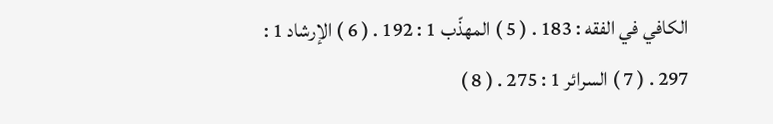الكافي في الفقه : 183 . ( 5 ) المهذّب 1 : 192 . ( 6 ) الإرشاد 1 : 297 . ( 7 ) السرائر 1 : 275 . ( 8 )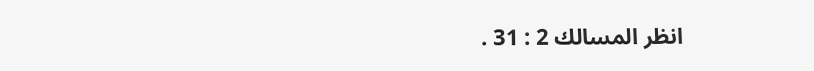انظر المسالك 2 : 31 .